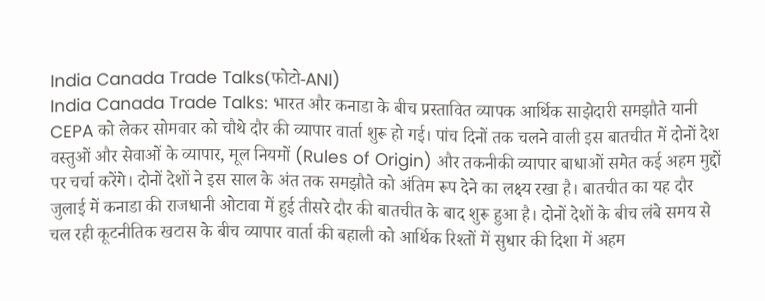India Canada Trade Talks(फोटो-ANI)
India Canada Trade Talks: भारत और कनाडा के बीच प्रस्तावित व्यापक आर्थिक साझेदारी समझौते यानी CEPA को लेकर सोमवार को चौथे दौर की व्यापार वार्ता शुरू हो गई। पांच दिनों तक चलने वाली इस बातचीत में दोनों देश वस्तुओं और सेवाओं के व्यापार, मूल नियमों (Rules of Origin) और तकनीकी व्यापार बाधाओं समेत कई अहम मुद्दों पर चर्चा करेंगे। दोनों देशों ने इस साल के अंत तक समझौते को अंतिम रूप देने का लक्ष्य रखा है। बातचीत का यह दौर जुलाई में कनाडा की राजधानी ओटावा में हुई तीसरे दौर की बातचीत के बाद शुरू हुआ है। दोनों देशों के बीच लंबे समय से चल रही कूटनीतिक खटास के बीच व्यापार वार्ता की बहाली को आर्थिक रिश्तों में सुधार की दिशा में अहम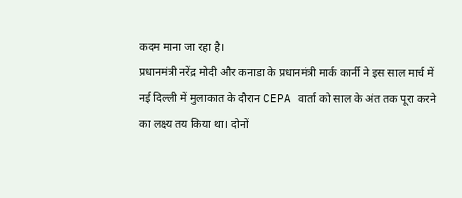कदम माना जा रहा है।
प्रधानमंत्री नरेंद्र मोदी और कनाडा के प्रधानमंत्री मार्क कार्नी ने इस साल मार्च में नई दिल्ली में मुलाकात के दौरान CEPA वार्ता को साल के अंत तक पूरा करने का लक्ष्य तय किया था। दोनों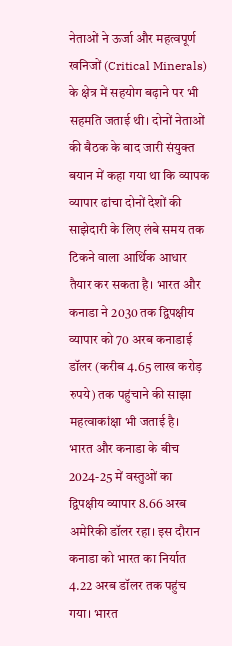नेताओं ने ऊर्जा और महत्वपूर्ण खनिजों (Critical Minerals) के क्षेत्र में सहयोग बढ़ाने पर भी सहमति जताई थी। दोनों नेताओं की बैठक के बाद जारी संयुक्त बयान में कहा गया था कि व्यापक व्यापार ढांचा दोनों देशों की साझेदारी के लिए लंबे समय तक टिकने वाला आर्थिक आधार तैयार कर सकता है। भारत और कनाडा ने 2030 तक द्विपक्षीय व्यापार को 70 अरब कनाडाई डॉलर (करीब 4.65 लाख करोड़ रुपये) तक पहुंचाने की साझा महत्वाकांक्षा भी जताई है।
भारत और कनाडा के बीच 2024-25 में वस्तुओं का द्विपक्षीय व्यापार 8.66 अरब अमेरिकी डॉलर रहा। इस दौरान कनाडा को भारत का निर्यात 4.22 अरब डॉलर तक पहुंच गया। भारत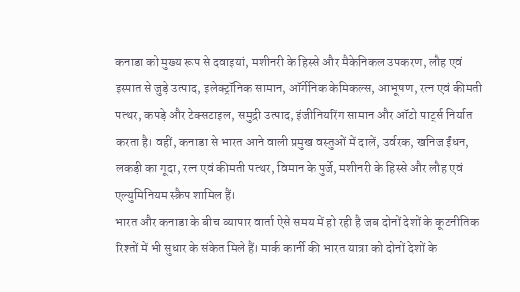कनाडा को मुख्य रूप से दवाइयां, मशीनरी के हिस्से और मैकेनिकल उपकरण, लौह एवं इस्पात से जुड़े उत्पाद, इलेक्ट्रॉनिक सामान, ऑर्गेनिक केमिकल्स, आभूषण, रत्न एवं कीमती पत्थर, कपड़े और टेक्सटाइल, समुद्री उत्पाद, इंजीनियरिंग सामान और ऑटो पार्ट्स निर्यात करता है। वहीं, कनाडा से भारत आने वाली प्रमुख वस्तुओं में दालें, उर्वरक, खनिज ईंधन, लकड़ी का गूदा, रत्न एवं कीमती पत्थर, विमान के पुर्जे, मशीनरी के हिस्से और लौह एवं एल्युमिनियम स्क्रैप शामिल हैं।
भारत और कनाडा के बीच व्यापार वार्ता ऐसे समय में हो रही है जब दोनों देशों के कूटनीतिक रिश्तों में भी सुधार के संकेत मिले हैं। मार्क कार्नी की भारत यात्रा को दोनों देशों के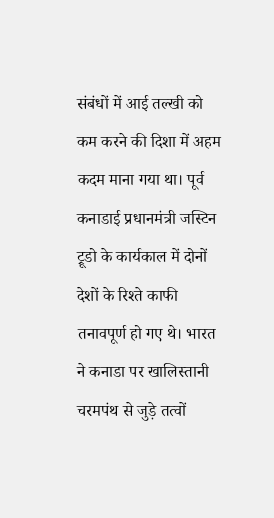संबंधों में आई तल्खी को कम करने की दिशा में अहम कदम माना गया था। पूर्व कनाडाई प्रधानमंत्री जस्टिन ट्रूडो के कार्यकाल में दोनों देशों के रिश्ते काफी तनावपूर्ण हो गए थे। भारत ने कनाडा पर खालिस्तानी चरमपंथ से जुड़े तत्वों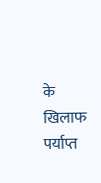के खिलाफ पर्याप्त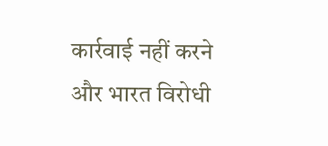कार्रवाई नहीं करने और भारत विरोधी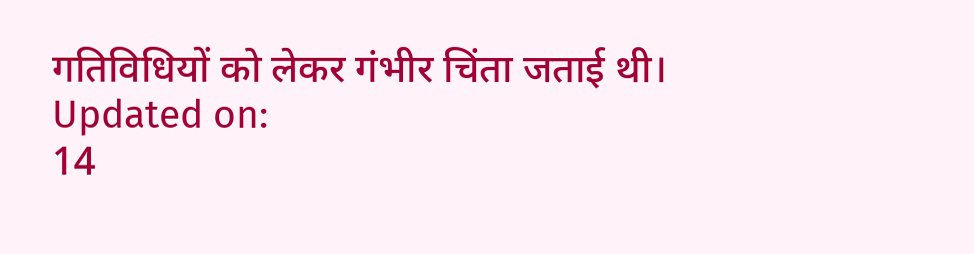गतिविधियों को लेकर गंभीर चिंता जताई थी।
Updated on:
14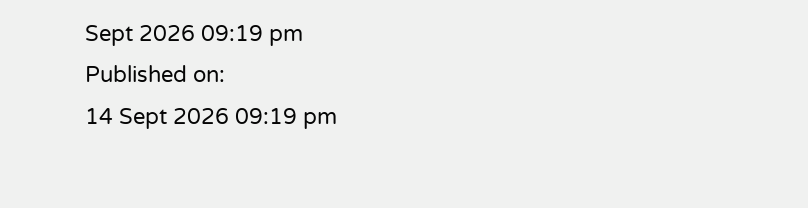Sept 2026 09:19 pm
Published on:
14 Sept 2026 09:19 pm